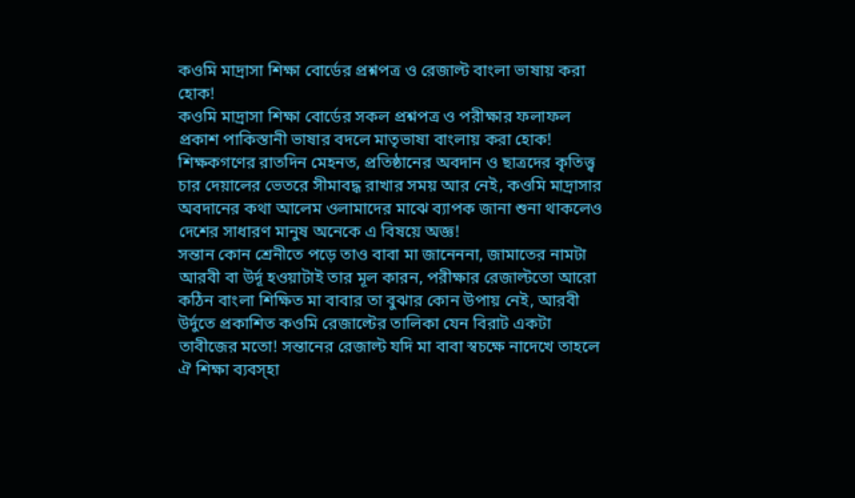কওমি মাদ্রাসা শিক্ষা বোর্ডের প্রশ্নপত্র ও রেজাল্ট বাংলা ভাষায় করা হোক!
কওমি মাদ্রাসা শিক্ষা বোর্ডের সকল প্রশ্নপত্র ও পরীক্ষার ফলাফল প্রকাশ পাকিস্তানী ভাষার বদলে মাতৃভাষা বাংলায় করা হোক!
শিক্ষকগণের রাতদিন মেহনত, প্রতিষ্ঠানের অবদান ও ছাত্রদের কৃতিত্ত্ব চার দেয়ালের ভেতরে সীমাবদ্ধ রাখার সময় আর নেই, কওমি মাদ্রাসার অবদানের কথা আলেম ওলামাদের মাঝে ব্যাপক জানা শুনা থাকলেও দেশের সাধারণ মানুষ অনেকে এ বিষয়ে অজ্ঞ!
সন্তান কোন শ্রেনীতে পড়ে তাও বাবা মা জানেননা, জামাতের নামটা আরবী বা উর্দূ হওয়াটাই তার মূল কারন, পরীক্ষার রেজাল্টতো আরো কঠিন বাংলা শিক্ষিত মা বাবার তা বুঝার কোন উপায় নেই, আরবী উর্দুতে প্রকাশিত কওমি রেজাল্টের তালিকা যেন বিরাট একটা তাবীজের মতো! সন্তানের রেজাল্ট যদি মা বাবা স্বচক্ষে নাদেখে তাহলে ঐ শিক্ষা ব্যবস্হা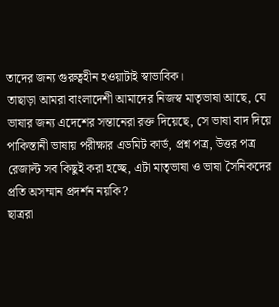তাদের জন্য গুরুত্বহীন হওয়াটাই স্বাভাবিক।
তাছাড়া আমরা বাংলাদেশী আমাদের নিজস্ব মাতৃভাষা আছে, যে ভাষার জন্য এদেশের সন্তানেরা রক্ত দিয়েছে, সে ভাষা বাদ দিয়ে পাকিস্তানী ভাষায় পরীক্ষার এডমিট কার্ড, প্রশ্ন পত্র, উত্তর পত্র রেজাল্ট সব কিছুই করা হচ্ছে, এটা মাতৃভাষা ও ভাষা সৈনিকদের প্রতি অসম্মান প্রদর্শন নয়কি?
ছাত্ররা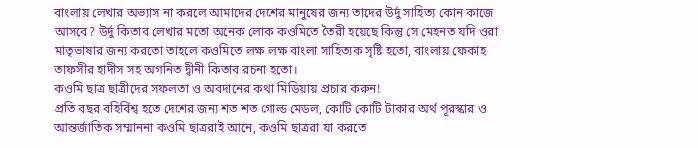বাংলায় লেখার অভ্যাস না করলে আমাদের দেশের মানুষের জন্য তাদের উর্দু সাহিত্য কোন কাজে আসবে? উর্দু কিতাব লেখার মতো অনেক লোক কওমিতে তৈরী হয়েছে কিন্তু সে মেহনত যদি ওরা মাতৃভাষার জন্য করতো তাহলে কওমিতে লক্ষ লক্ষ বাংলা সাহিত্যক সৃষ্টি হতো, বাংলায় ফেকাহ তাফসীর হাদীস সহ অগনিত দ্বীনী কিতাব রচনা হতো।
কওমি ছাত্র ছাত্রীদের সফলতা ও অবদানের কথা মিডিয়ায় প্রচার করুন!
প্রতি বছর বহির্বিশ্ব হতে দেশের জন্য শত শত গোল্ড মেডল, কোটি কোটি টাকার অর্থ পূরস্কার ও আন্তর্জাতিক সম্মাননা কওমি ছাত্ররাই আনে, কওমি ছাত্ররা যা করতে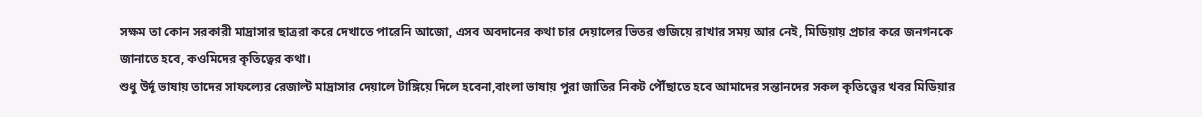সক্ষম তা কোন সরকারী মাদ্রাসার ছাত্ররা করে দেখাতে পারেনি আজো, এসব অবদানের কথা চার দেয়ালের ভিতর গুজিয়ে রাখার সময় আর নেই, মিডিয়ায় প্রচার করে জনগনকে জানাতে হবে, কওমিদের কৃতিত্বের কথা।
শুধু উর্দূ ভাষায় তাদের সাফল্যের রেজাল্ট মাদ্রাসার দেয়ালে টাঙ্গিয়ে দিলে হবেনা,বাংলা ভাষায় পুরা জাতির নিকট পৌঁছাতে হবে আমাদের সন্তানদের সকল কৃতিত্ত্বের খবর মিডিয়ার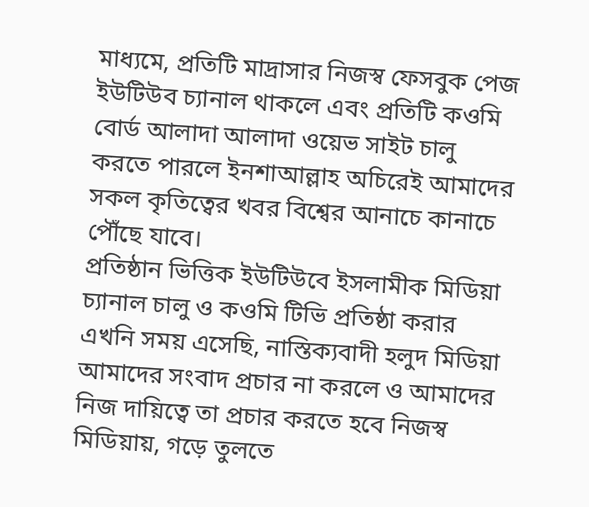মাধ্যমে, প্রতিটি মাদ্রাসার নিজস্ব ফেসবুক পেজ ইউটিউব চ্যানাল থাকলে এবং প্রতিটি কওমি বোর্ড আলাদা আলাদা ওয়েভ সাইট চালু করতে পারলে ইনশাআল্লাহ অচিরেই আমাদের সকল কৃতিত্বের খবর বিশ্বের আনাচে কানাচে পৌঁছে যাবে।
প্রতিষ্ঠান ভিত্তিক ইউটিউবে ইসলামীক মিডিয়া চ্যানাল চালু ও কওমি টিভি প্রতিষ্ঠা করার এখনি সময় এসেছি, নাস্তিক্যবাদী হলুদ মিডিয়া আমাদের সংবাদ প্রচার না করলে ও আমাদের নিজ দায়িত্বে তা প্রচার করতে হবে নিজস্ব মিডিয়ায়, গড়ে তুলতে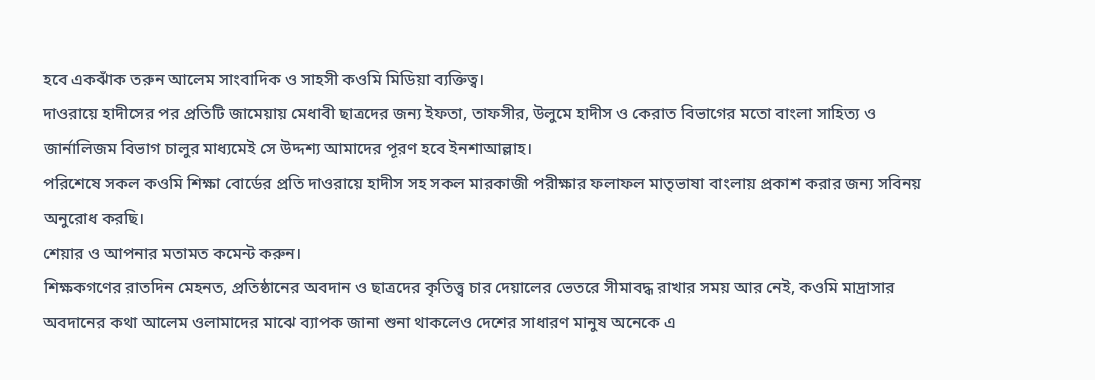হবে একঝাঁক তরুন আলেম সাংবাদিক ও সাহসী কওমি মিডিয়া ব্যক্তিত্ব।
দাওরায়ে হাদীসের পর প্রতিটি জামেয়ায় মেধাবী ছাত্রদের জন্য ইফতা, তাফসীর, উলুমে হাদীস ও কেরাত বিভাগের মতো বাংলা সাহিত্য ও জার্নালিজম বিভাগ চালুর মাধ্যমেই সে উদ্দশ্য আমাদের পূরণ হবে ইনশাআল্লাহ।
পরিশেষে সকল কওমি শিক্ষা বোর্ডের প্রতি দাওরায়ে হাদীস সহ সকল মারকাজী পরীক্ষার ফলাফল মাতৃভাষা বাংলায় প্রকাশ করার জন্য সবিনয় অনুরোধ করছি।
শেয়ার ও আপনার মতামত কমেন্ট করুন।
শিক্ষকগণের রাতদিন মেহনত, প্রতিষ্ঠানের অবদান ও ছাত্রদের কৃতিত্ত্ব চার দেয়ালের ভেতরে সীমাবদ্ধ রাখার সময় আর নেই, কওমি মাদ্রাসার অবদানের কথা আলেম ওলামাদের মাঝে ব্যাপক জানা শুনা থাকলেও দেশের সাধারণ মানুষ অনেকে এ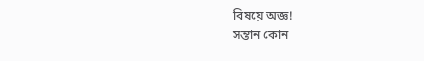বিষয়ে অজ্ঞ!
সন্তান কোন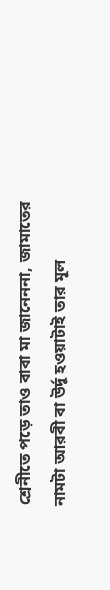শ্রেনীতে পড়ে তাও বাবা মা জানেননা, জামাতের নামটা আরবী বা উর্দূ হওয়াটাই তার মূল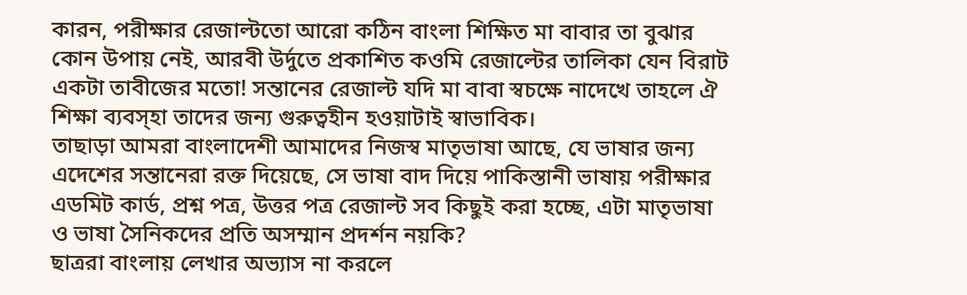কারন, পরীক্ষার রেজাল্টতো আরো কঠিন বাংলা শিক্ষিত মা বাবার তা বুঝার কোন উপায় নেই, আরবী উর্দুতে প্রকাশিত কওমি রেজাল্টের তালিকা যেন বিরাট একটা তাবীজের মতো! সন্তানের রেজাল্ট যদি মা বাবা স্বচক্ষে নাদেখে তাহলে ঐ শিক্ষা ব্যবস্হা তাদের জন্য গুরুত্বহীন হওয়াটাই স্বাভাবিক।
তাছাড়া আমরা বাংলাদেশী আমাদের নিজস্ব মাতৃভাষা আছে, যে ভাষার জন্য এদেশের সন্তানেরা রক্ত দিয়েছে, সে ভাষা বাদ দিয়ে পাকিস্তানী ভাষায় পরীক্ষার এডমিট কার্ড, প্রশ্ন পত্র, উত্তর পত্র রেজাল্ট সব কিছুই করা হচ্ছে, এটা মাতৃভাষা ও ভাষা সৈনিকদের প্রতি অসম্মান প্রদর্শন নয়কি?
ছাত্ররা বাংলায় লেখার অভ্যাস না করলে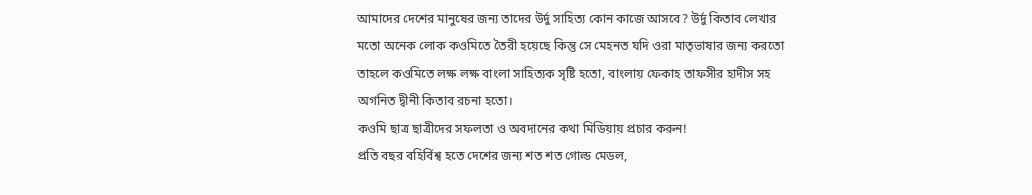আমাদের দেশের মানুষের জন্য তাদের উর্দু সাহিত্য কোন কাজে আসবে? উর্দু কিতাব লেখার মতো অনেক লোক কওমিতে তৈরী হয়েছে কিন্তু সে মেহনত যদি ওরা মাতৃভাষার জন্য করতো তাহলে কওমিতে লক্ষ লক্ষ বাংলা সাহিত্যক সৃষ্টি হতো, বাংলায় ফেকাহ তাফসীর হাদীস সহ অগনিত দ্বীনী কিতাব রচনা হতো।
কওমি ছাত্র ছাত্রীদের সফলতা ও অবদানের কথা মিডিয়ায় প্রচার করুন!
প্রতি বছর বহির্বিশ্ব হতে দেশের জন্য শত শত গোল্ড মেডল,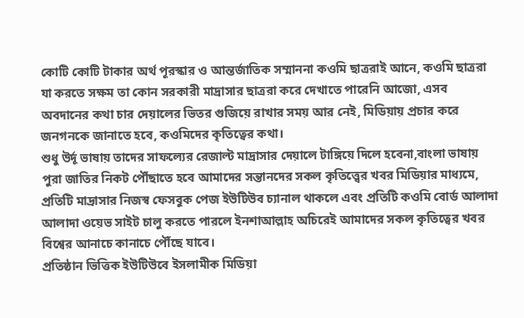কোটি কোটি টাকার অর্থ পূরস্কার ও আন্তর্জাতিক সম্মাননা কওমি ছাত্ররাই আনে, কওমি ছাত্ররা যা করতে সক্ষম তা কোন সরকারী মাদ্রাসার ছাত্ররা করে দেখাতে পারেনি আজো, এসব অবদানের কথা চার দেয়ালের ভিতর গুজিয়ে রাখার সময় আর নেই, মিডিয়ায় প্রচার করে জনগনকে জানাতে হবে, কওমিদের কৃতিত্বের কথা।
শুধু উর্দূ ভাষায় তাদের সাফল্যের রেজাল্ট মাদ্রাসার দেয়ালে টাঙ্গিয়ে দিলে হবেনা,বাংলা ভাষায় পুরা জাতির নিকট পৌঁছাতে হবে আমাদের সন্তানদের সকল কৃতিত্ত্বের খবর মিডিয়ার মাধ্যমে, প্রতিটি মাদ্রাসার নিজস্ব ফেসবুক পেজ ইউটিউব চ্যানাল থাকলে এবং প্রতিটি কওমি বোর্ড আলাদা আলাদা ওয়েভ সাইট চালু করতে পারলে ইনশাআল্লাহ অচিরেই আমাদের সকল কৃতিত্বের খবর বিশ্বের আনাচে কানাচে পৌঁছে যাবে।
প্রতিষ্ঠান ভিত্তিক ইউটিউবে ইসলামীক মিডিয়া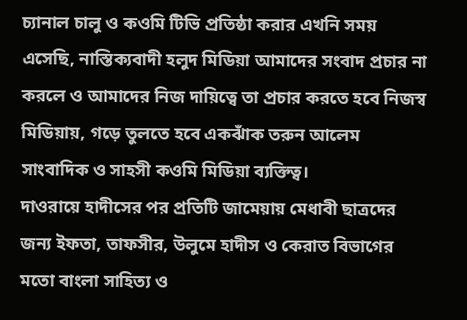চ্যানাল চালু ও কওমি টিভি প্রতিষ্ঠা করার এখনি সময় এসেছি, নাস্তিক্যবাদী হলুদ মিডিয়া আমাদের সংবাদ প্রচার না করলে ও আমাদের নিজ দায়িত্বে তা প্রচার করতে হবে নিজস্ব মিডিয়ায়, গড়ে তুলতে হবে একঝাঁক তরুন আলেম সাংবাদিক ও সাহসী কওমি মিডিয়া ব্যক্তিত্ব।
দাওরায়ে হাদীসের পর প্রতিটি জামেয়ায় মেধাবী ছাত্রদের জন্য ইফতা, তাফসীর, উলুমে হাদীস ও কেরাত বিভাগের মতো বাংলা সাহিত্য ও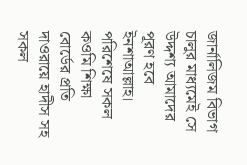জার্নালিজম বিভাগ চালুর মাধ্যমেই সে উদ্দশ্য আমাদের পূরণ হবে ইনশাআল্লাহ।
পরিশেষে সকল কওমি শিক্ষা বোর্ডের প্রতি দাওরায়ে হাদীস সহ সকল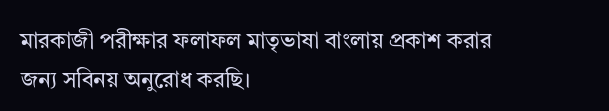মারকাজী পরীক্ষার ফলাফল মাতৃভাষা বাংলায় প্রকাশ করার জন্য সবিনয় অনুরোধ করছি।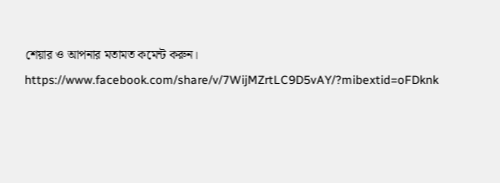শেয়ার ও আপনার মতামত কমেন্ট করুন।
https://www.facebook.com/share/v/7WijMZrtLC9D5vAY/?mibextid=oFDknk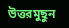উত্তরমুছুন